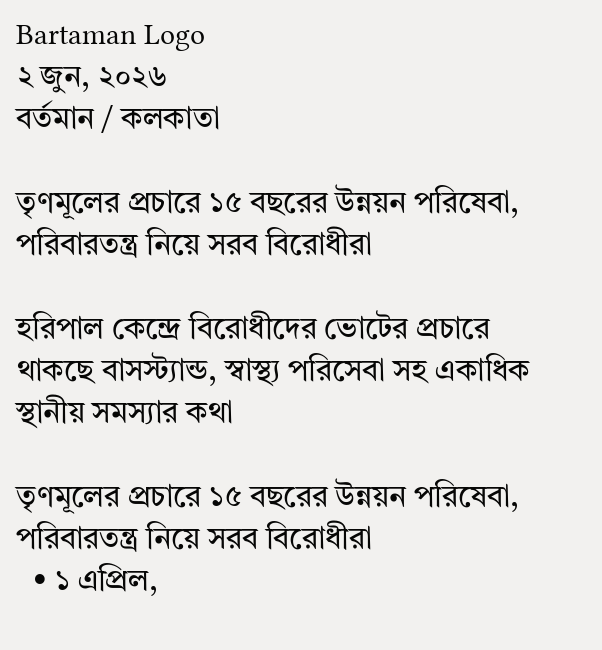Bartaman Logo
২ জুন, ২০২৬
বর্তমান / কলকাতা

তৃণমূলের প্রচারে ১৫ বছরের উন্নয়ন পরিষেবা, পরিবারতন্ত্র নিয়ে সরব বিরোধীরা

হরিপাল কেন্দ্রে বিরোধীদের ভোটের প্রচারে থাকছে বাসস্ট্যান্ড, স্বাস্থ্য পরিসেবা সহ একাধিক স্থানীয় সমস্যার কথা

তৃণমূলের প্রচারে ১৫ বছরের উন্নয়ন পরিষেবা, পরিবারতন্ত্র নিয়ে সরব বিরোধীরা
  • ১ এপ্রিল,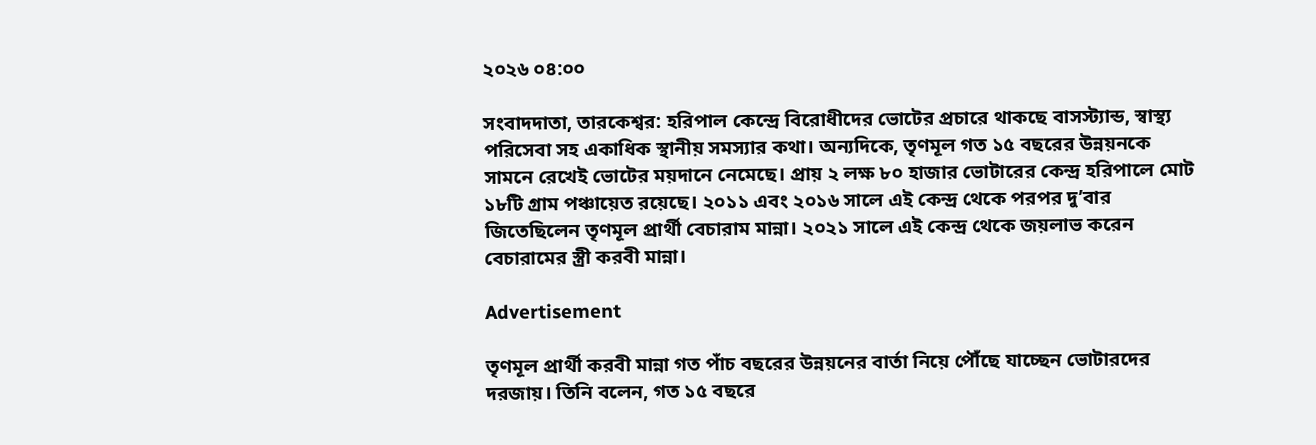২০২৬ ০৪:০০

সংবাদদাতা, তারকেশ্বর: হরিপাল কেন্দ্রে বিরোধীদের ভোটের প্রচারে থাকছে বাসস্ট্যান্ড, স্বাস্থ্য পরিসেবা সহ একাধিক স্থানীয় সমস্যার কথা। অন্যদিকে, তৃণমূল গত ১৫ বছরের উন্নয়নকে সামনে রেখেই ভোটের ময়দানে নেমেছে। প্রায় ২ লক্ষ ৮০ হাজার ভোটারের কেন্দ্র হরিপালে মোট ১৮টি গ্রাম পঞ্চায়েত রয়েছে। ২০১১ এবং ২০১৬ সালে এই কেন্দ্র থেকে পরপর দু’বার জিতেছিলেন তৃণমূল প্রার্থী বেচারাম মান্না। ২০২১ সালে এই কেন্দ্র থেকে জয়লাভ করেন বেচারামের স্ত্রী করবী মান্না।

Advertisement

তৃণমূল প্রার্থী করবী মান্না গত পাঁচ বছরের উন্নয়নের বার্তা নিয়ে পৌঁছে যাচ্ছেন ভোটারদের দরজায়। তিনি বলেন, গত ১৫ বছরে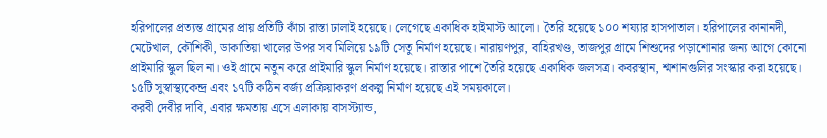হরিপালের প্রত্যন্ত গ্রামের প্রায় প্রতিটি কাঁচা রাস্তা ঢালাই হয়েছে। লেগেছে একাধিক হাইমাস্ট আলো। তৈরি হয়েছে ১০০ শয্যার হাসপাতাল। হরিপালের কানানদী, মেটেখাল, কৌশিকী, ডাকাতিয়া খালের উপর সব মিলিয়ে ১৯টি সেতু নির্মাণ হয়েছে। নারায়ণপুর, বাহিরখণ্ড, তাজপুর গ্রামে শিশুদের পড়াশোনার জন্য আগে কোনো প্রাইমারি স্কুল ছিল না। ওই গ্রামে নতুন করে প্রাইমারি স্কুল নির্মাণ হয়েছে। রাস্তার পাশে তৈরি হয়েছে একাধিক জলসত্র। কবরস্থান, শ্মশানগুলির সংস্কার করা হয়েছে। ১৫টি সুস্বাস্থ্যকেন্দ্র এবং ১৭টি কঠিন বর্জ্য প্রক্রিয়াকরণ প্রকল্প নির্মাণ হয়েছে এই সময়কালে।
করবী দেবীর দাবি, এবার ক্ষমতায় এসে এলাকায় বাসস্ট্যান্ড,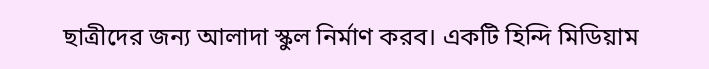ছাত্রীদের জন্য আলাদা স্কুল নির্মাণ করব। একটি হিন্দি মিডিয়াম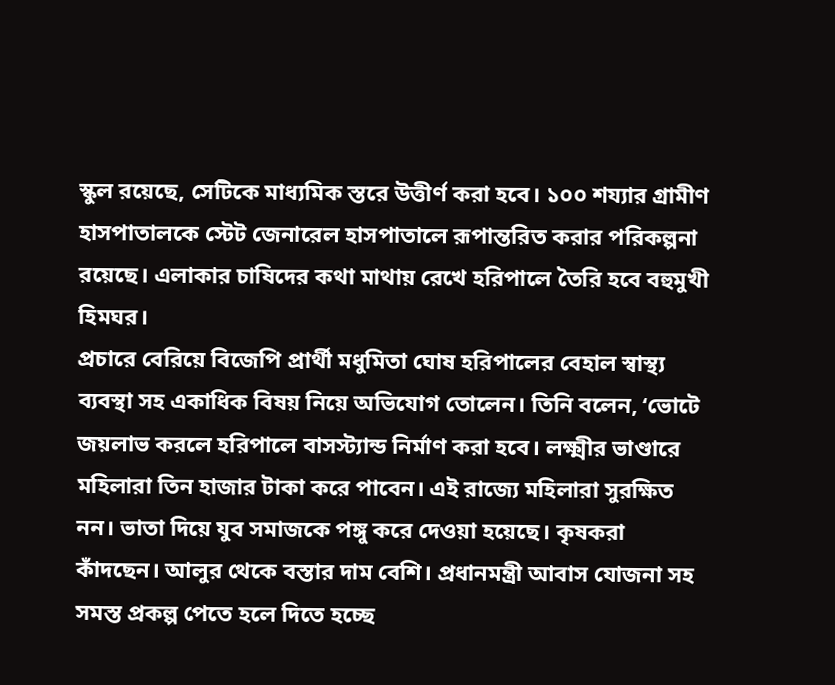স্কুল রয়েছে, সেটিকে মাধ্যমিক স্তরে উত্তীর্ণ করা হবে। ১০০ শয্যার গ্রামীণ হাসপাতালকে স্টেট জেনারেল হাসপাতালে রূপান্তরিত করার পরিকল্পনা রয়েছে। এলাকার চাষিদের কথা মাথায় রেখে হরিপালে তৈরি হবে বহুমুখী হিমঘর।
প্রচারে বেরিয়ে বিজেপি প্রার্থী মধুমিতা ঘোষ হরিপালের বেহাল স্বাস্থ্য ব্যবস্থা সহ একাধিক বিষয় নিয়ে অভিযোগ তোলেন। তিনি বলেন, ‘ভোটে জয়লাভ করলে হরিপালে বাসস্ট্যান্ড নির্মাণ করা হবে। লক্ষ্মীর ভাণ্ডারে মহিলারা তিন হাজার টাকা করে পাবেন। এই রাজ্যে মহিলারা সুরক্ষিত নন। ভাতা দিয়ে যুব সমাজকে পঙ্গু করে দেওয়া হয়েছে। কৃষকরা কাঁদছেন। আলুর থেকে বস্তার দাম বেশি। প্রধানমন্ত্রী আবাস যোজনা সহ সমস্ত প্রকল্প পেতে হলে দিতে হচ্ছে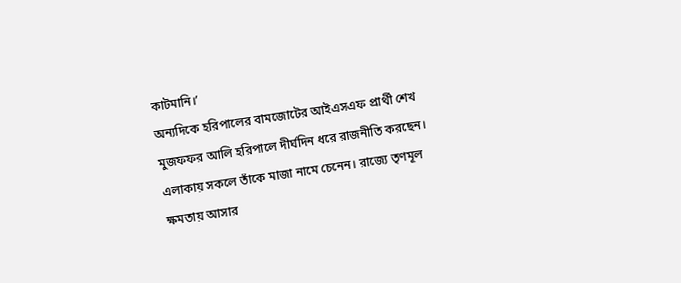কাটমানি।’
অন্যদিকে হরিপালের বামজোটের আইএসএফ প্রার্থী শেখ মুজফফর আলি হরিপালে দীর্ঘদিন ধরে রাজনীতি করছেন। এলাকায় সকলে তাঁকে মাজা নামে চেনেন। রাজ্যে তৃণমূল ক্ষমতায় আসার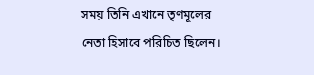সময় তিনি এখানে তৃণমূলের নেতা হিসাবে পরিচিত ছিলেন।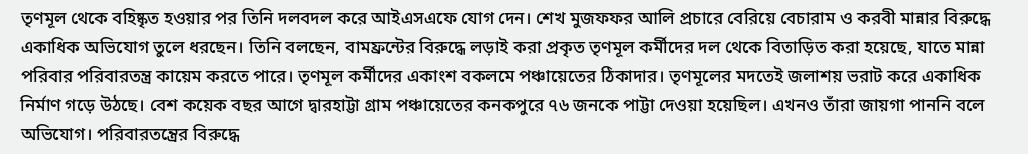তৃণমূল থেকে বহিষ্কৃত হওয়ার পর তিনি দলবদল করে আইএসএফে যোগ দেন। শেখ মুজফফর আলি প্রচারে বেরিয়ে বেচারাম ও করবী মান্নার বিরুদ্ধে একাধিক অভিযোগ তুলে ধরছেন। তিনি বলছেন, বামফ্রন্টের বিরুদ্ধে লড়াই করা প্রকৃত তৃণমূল কর্মীদের দল থেকে বিতাড়িত করা হয়েছে, যাতে মান্না পরিবার পরিবারতন্ত্র কায়েম করতে পারে। তৃণমূল কর্মীদের একাংশ বকলমে পঞ্চায়েতের ঠিকাদার। তৃণমূলের মদতেই জলাশয় ভরাট করে একাধিক নির্মাণ গড়ে উঠছে। বেশ কয়েক বছর আগে দ্বারহাট্টা গ্রাম পঞ্চায়েতের কনকপুরে ৭৬ জনকে পাট্টা দেওয়া হয়েছিল। এখনও তাঁরা জায়গা পাননি বলে অভিযোগ‌। পরিবারতন্ত্রের বিরুদ্ধে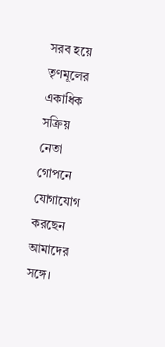সরব হয়ে তৃণমূলের একাধিক সক্রিয় নেতা গোপনে যোগাযোগ করছেন আমাদের সঙ্গে।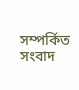সম্পর্কিত সংবাদ